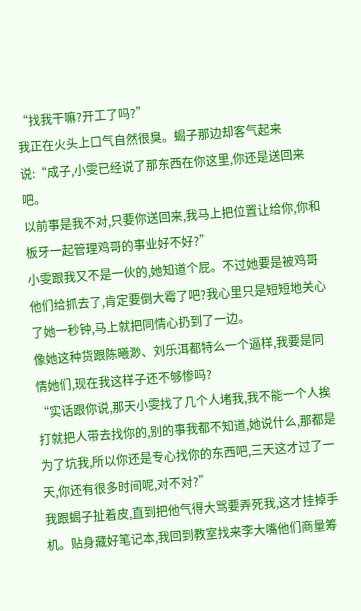“找我干嘛?开工了吗?”
我正在火头上口气自然很臭。蝎子那边却客气起来说:“成子,小雯已经说了那东西在你这里,你还是送回来吧。
以前事是我不对,只要你送回来,我马上把位置让给你,你和板牙一起管理鸡哥的事业好不好?”
小雯跟我又不是一伙的,她知道个屁。不过她要是被鸡哥他们给抓去了,肯定要倒大霉了吧?我心里只是短短地关心了她一秒钟,马上就把同情心扔到了一边。
像她这种货跟陈曦渺、刘乐洱都特么一个逼样,我要是同情她们,现在我这样子还不够惨吗?
“实话跟你说,那天小雯找了几个人堵我,我不能一个人挨打就把人带去找你的,别的事我都不知道,她说什么,那都是为了坑我,所以你还是专心找你的东西吧,三天这才过了一天,你还有很多时间呢,对不对?”
我跟蝎子扯着皮,直到把他气得大骂要弄死我,这才挂掉手机。贴身藏好笔记本,我回到教室找来李大嘴他们商量筹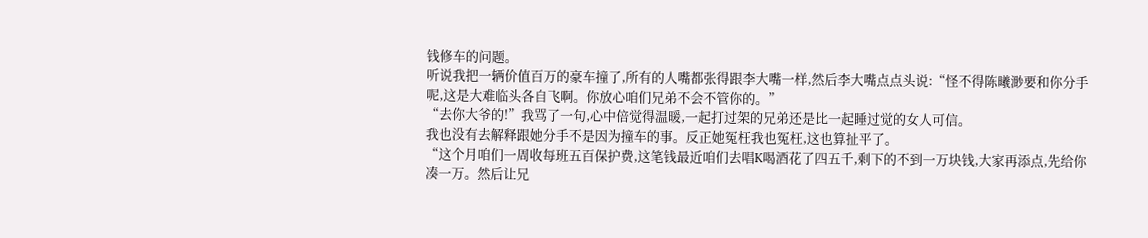钱修车的问题。
听说我把一辆价值百万的豪车撞了,所有的人嘴都张得跟李大嘴一样,然后李大嘴点点头说:“怪不得陈曦渺要和你分手呢,这是大难临头各自飞啊。你放心咱们兄弟不会不管你的。”
“去你大爷的!”我骂了一句,心中倍觉得温暖,一起打过架的兄弟还是比一起睡过觉的女人可信。
我也没有去解释跟她分手不是因为撞车的事。反正她冤枉我也冤枉,这也算扯平了。
“这个月咱们一周收每班五百保护费,这笔钱最近咱们去唱K喝酒花了四五千,剩下的不到一万块钱,大家再添点,先给你凑一万。然后让兄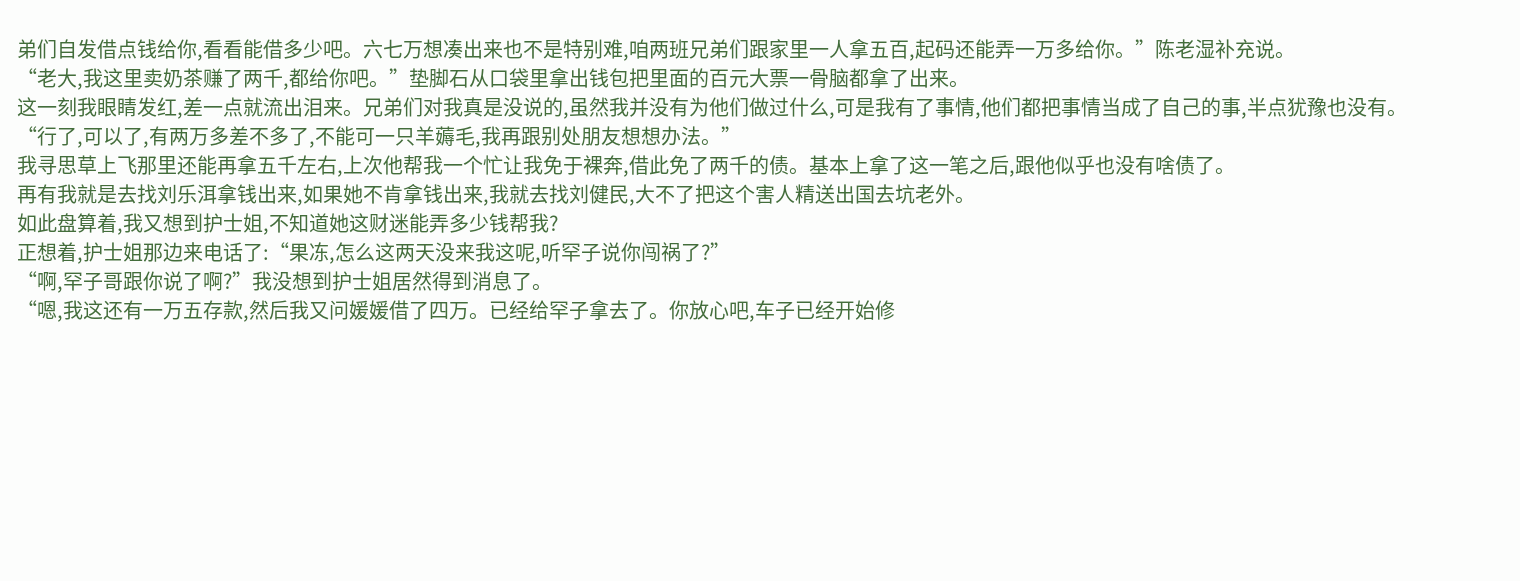弟们自发借点钱给你,看看能借多少吧。六七万想凑出来也不是特别难,咱两班兄弟们跟家里一人拿五百,起码还能弄一万多给你。”陈老湿补充说。
“老大,我这里卖奶茶赚了两千,都给你吧。”垫脚石从口袋里拿出钱包把里面的百元大票一骨脑都拿了出来。
这一刻我眼睛发红,差一点就流出泪来。兄弟们对我真是没说的,虽然我并没有为他们做过什么,可是我有了事情,他们都把事情当成了自己的事,半点犹豫也没有。
“行了,可以了,有两万多差不多了,不能可一只羊薅毛,我再跟别处朋友想想办法。”
我寻思草上飞那里还能再拿五千左右,上次他帮我一个忙让我免于裸奔,借此免了两千的债。基本上拿了这一笔之后,跟他似乎也没有啥债了。
再有我就是去找刘乐洱拿钱出来,如果她不肯拿钱出来,我就去找刘健民,大不了把这个害人精送出国去坑老外。
如此盘算着,我又想到护士姐,不知道她这财迷能弄多少钱帮我?
正想着,护士姐那边来电话了:“果冻,怎么这两天没来我这呢,听罕子说你闯祸了?”
“啊,罕子哥跟你说了啊?”我没想到护士姐居然得到消息了。
“嗯,我这还有一万五存款,然后我又问媛媛借了四万。已经给罕子拿去了。你放心吧,车子已经开始修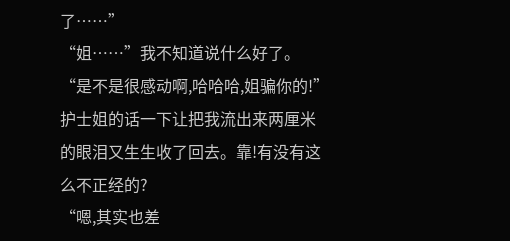了……”
“姐……”我不知道说什么好了。
“是不是很感动啊,哈哈哈,姐骗你的!”
护士姐的话一下让把我流出来两厘米的眼泪又生生收了回去。靠!有没有这么不正经的?
“嗯,其实也差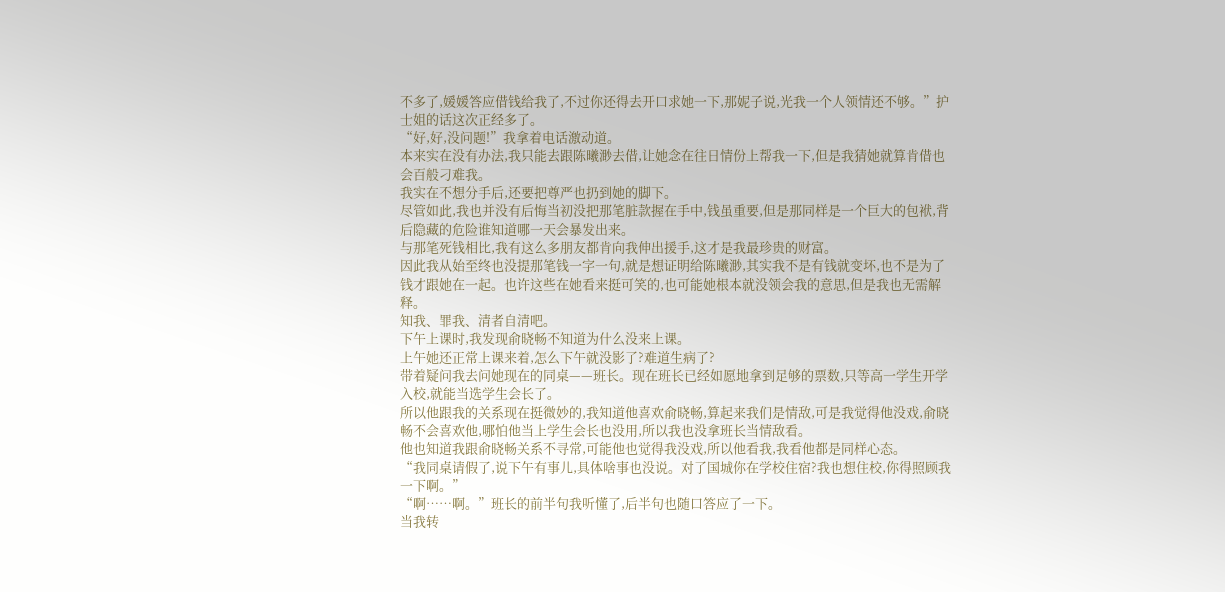不多了,媛媛答应借钱给我了,不过你还得去开口求她一下,那妮子说,光我一个人领情还不够。”护士姐的话这次正经多了。
“好,好,没问题!”我拿着电话激动道。
本来实在没有办法,我只能去跟陈曦渺去借,让她念在往日情份上帮我一下,但是我猜她就算肯借也会百般刁难我。
我实在不想分手后,还要把尊严也扔到她的脚下。
尽管如此,我也并没有后悔当初没把那笔脏款握在手中,钱虽重要,但是那同样是一个巨大的包袱,背后隐藏的危险谁知道哪一天会暴发出来。
与那笔死钱相比,我有这么多朋友都肯向我伸出援手,这才是我最珍贵的财富。
因此我从始至终也没提那笔钱一字一句,就是想证明给陈曦渺,其实我不是有钱就变坏,也不是为了钱才跟她在一起。也许这些在她看来挺可笑的,也可能她根本就没领会我的意思,但是我也无需解释。
知我、罪我、清者自清吧。
下午上课时,我发现俞晓畅不知道为什么没来上课。
上午她还正常上课来着,怎么下午就没影了?难道生病了?
带着疑问我去问她现在的同桌——班长。现在班长已经如愿地拿到足够的票数,只等高一学生开学入校,就能当选学生会长了。
所以他跟我的关系现在挺微妙的,我知道他喜欢俞晓畅,算起来我们是情敌,可是我觉得他没戏,俞晓畅不会喜欢他,哪怕他当上学生会长也没用,所以我也没拿班长当情敌看。
他也知道我跟俞晓畅关系不寻常,可能他也觉得我没戏,所以他看我,我看他都是同样心态。
“我同桌请假了,说下午有事儿,具体啥事也没说。对了国城你在学校住宿?我也想住校,你得照顾我一下啊。”
“啊……啊。”班长的前半句我听懂了,后半句也随口答应了一下。
当我转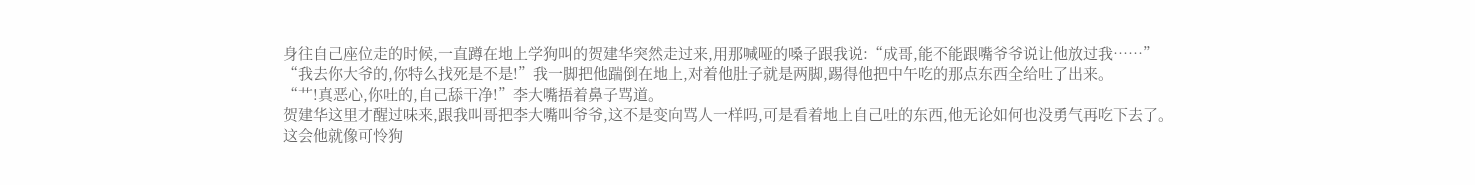身往自己座位走的时候,一直蹲在地上学狗叫的贺建华突然走过来,用那喊哑的嗓子跟我说:“成哥,能不能跟嘴爷爷说让他放过我……”
“我去你大爷的,你特么找死是不是!”我一脚把他踹倒在地上,对着他肚子就是两脚,踢得他把中午吃的那点东西全给吐了出来。
“艹!真恶心,你吐的,自己舔干净!”李大嘴捂着鼻子骂道。
贺建华这里才醒过味来,跟我叫哥把李大嘴叫爷爷,这不是变向骂人一样吗,可是看着地上自己吐的东西,他无论如何也没勇气再吃下去了。
这会他就像可怜狗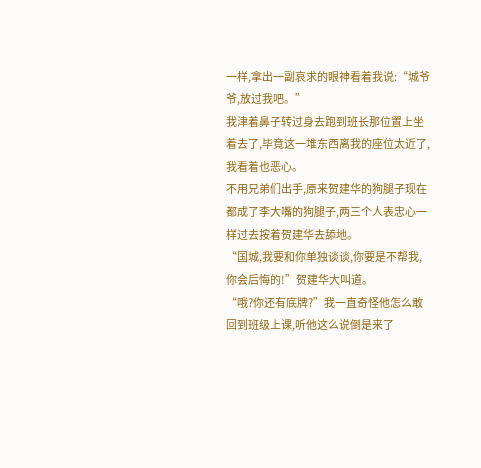一样,拿出一副哀求的眼神看着我说:“城爷爷,放过我吧。”
我津着鼻子转过身去跑到班长那位置上坐着去了,毕竟这一堆东西离我的座位太近了,我看着也恶心。
不用兄弟们出手,原来贺建华的狗腿子现在都成了李大嘴的狗腿子,两三个人表忠心一样过去按着贺建华去舔地。
“国城,我要和你单独谈谈,你要是不帮我,你会后悔的!”贺建华大叫道。
“哦?你还有底牌?”我一直奇怪他怎么敢回到班级上课,听他这么说倒是来了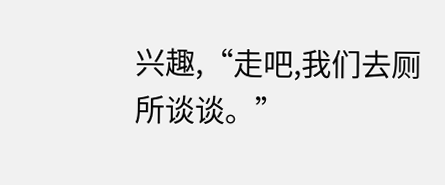兴趣,“走吧,我们去厕所谈谈。”